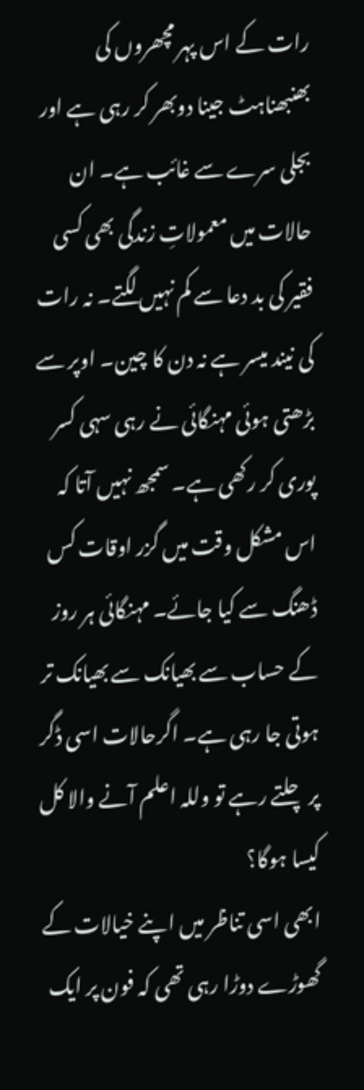رات کے اس پہر مچھروں کی بھنبھناہٹ جینا دوبھر کر رہی ہے اور بجلی سرے سے غائب ہے۔ ان حالات میں معمولاتِ زندگی بھی کسی فقیر کی بد دعا سے کم نہیں لگتے۔ نہ رات کی نیند میسر ہے نہ دن کا چین۔ اوپر سے بڑھتی ہوئی مہنگائی نے رہی سہی کسر پوری کر رکھی ہے۔ سمجھ نہیں آتا کہ اس مشکل وقت میں گزر اوقات کس ڈھنگ سے کیا جائے۔ مہنگائی ہر روز کے حساب سے بھیانک سے بھیانک تر ہوتی جا رہی ہے۔ اگرحالات اسی ڈگر پر چلتے رہے تو وللہ اعلم آنے والا کل کیسا ہوگا؟
ابھی اسی تناظر میں اپنے خیالات کے گھوڑے دوڑا رہی تھی کہ فون پر ایک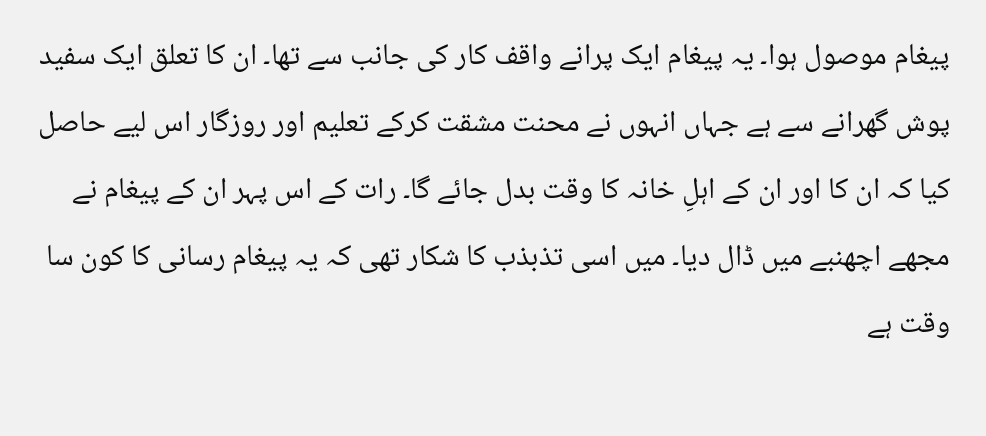پیغام موصول ہوا۔ یہ پیغام ایک پرانے واقف کار کی جانب سے تھا۔ ان کا تعلق ایک سفید پوش گھرانے سے ہے جہاں انہوں نے محنت مشقت کرکے تعلیم اور روزگار اس لیے حاصل کیا کہ ان کا اور ان کے اہلِ خانہ کا وقت بدل جائے گا۔ رات کے اس پہر ان کے پیغام نے مجھے اچھنبے میں ڈال دیا۔ میں اسی تذبذب کا شکار تھی کہ یہ پیغام رسانی کا کون سا وقت ہے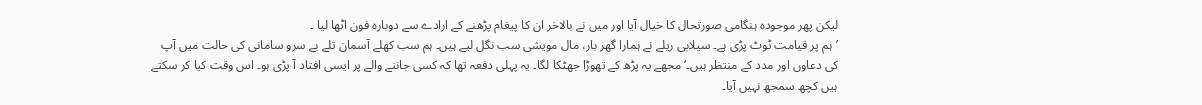لیکن پھر موجودہ ہنگامی صورتحال کا خیال آیا اور میں نے بالاخر ان کا پیغام پڑھنے کے ارادے سے دوبارہ فون اٹھا لیا ۔
’ہم پر قیامت ٹوٹ پڑی ہے۔ سیلابی ریلے نے ہمارا گھر بار، مال مویشی سب نگل لیے ہیں۔ ہم سب کھلے آسمان تلے بے سرو سامانی کی حالت میں آپ کی دعاوں اور مدد کے منتظر ہیں۔‘ مجھے یہ پڑھ کے تھوڑا جھٹکا لگا۔ یہ پہلی دفعہ تھا کہ کسی جاننے والے پر ایسی افتاد آ پڑی ہو۔ اس وقت کیا کر سکتے ہیں کچھ سمجھ نہیں آیا۔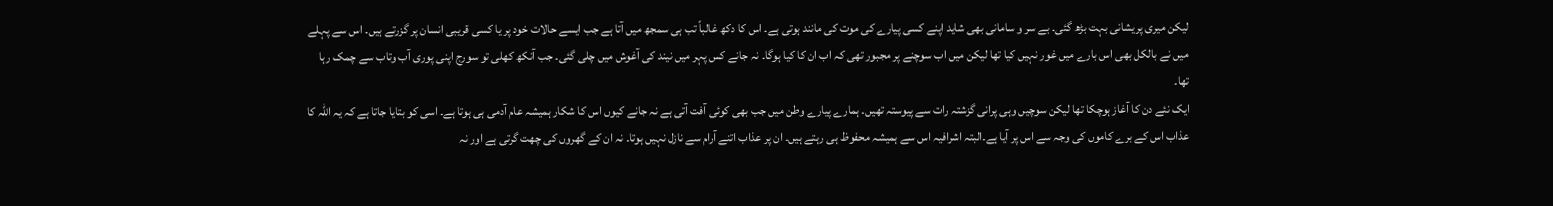لیکن میری پریشانی بہت بڑھ گئی۔ بے سر و سامانی بھی شاید اپنے کسی پیارے کی موت کی مانند ہوتی ہے۔ اس کا دکھ غالباً تب ہی سمجھ میں آتا ہے جب ایسے حالات خود پر یا کسی قریبی انسان پر گزرتے ہیں۔ اس سے پہلے میں نے بالکل بھی اس بارے میں غور نہیں کیا تھا لیکن میں اب سوچنے پر مجبور تھی کہ اب ان کا کیا ہوگا۔ نہ جانے کس پہر میں نیند کی آغوش میں چلی گئی۔ جب آنکھ کھلی تو سورج اپنی پوری آب وتاب سے چمک رہا تھا۔
ایک نئے دن کا آغاز ہوچکا تھا لیکن سوچیں وہی پرانی گزشتہ رات سے پیوستہ تھیں۔ ہمارے پیارے وطن میں جب بھی کوئی آفت آتی ہے نہ جانے کیوں اس کا شکار ہمیشہ عام آدمی ہی ہوتا ہے۔ اسی کو بتایا جاتا ہے کہ یہ اللہ کا عذاب اس کے برے کاموں کی وجہ سے اس پر آیا ہے۔البتہ اشرافیہ اس سے ہمیشہ محفوظ ہی رہتے ہیں۔ ان پر عذاب اتنے آرام سے نازل نہیں ہوتا۔ نہ ان کے گھروں کی چھت گرتی ہے اور نہ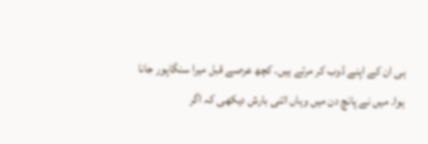ہی ان کے اپنے ڈوب کر مرتے ہیں۔ کچھ عرصے قبل میرا سنگاپور جانا ہوا۔ میں نے پانچ دن میں وہاں اتنی بارش دیکھی کہ اگر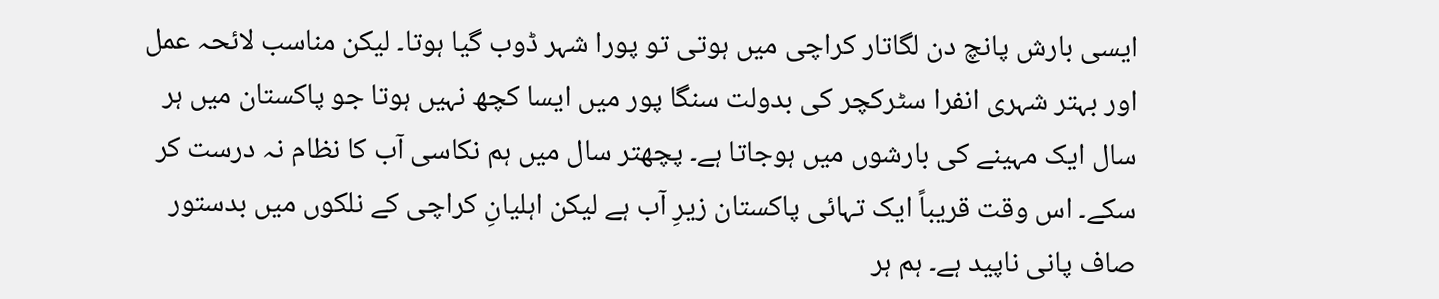ایسی بارش پانچ دن لگاتار کراچی میں ہوتی تو پورا شہر ڈوب گیا ہوتا۔ لیکن مناسب لائحہ عمل اور بہتر شہری انفرا سٹرکچر کی بدولت سنگا پور میں ایسا کچھ نہیں ہوتا جو پاکستان میں ہر سال ایک مہینے کی بارشوں میں ہوجاتا ہے۔ پچھتر سال میں ہم نکاسی آب کا نظام نہ درست کر سکے۔ اس وقت قریباً ایک تہائی پاکستان زیرِ آب ہے لیکن اہلیانِ کراچی کے نلکوں میں بدستور صاف پانی ناپید ہے۔ ہم ہر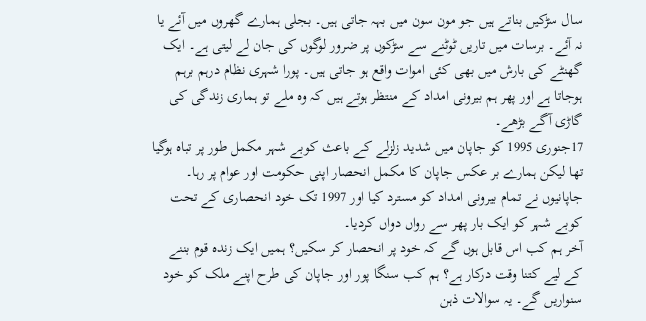سال سڑکیں بناتے ہیں جو مون سون میں بہہ جاتی ہیں۔ بجلی ہمارے گھروں میں آئے یا نہ آئے۔ برسات میں تاریں ٹوٹنے سے سڑکوں پر ضرور لوگوں کی جان لے لیتی ہے۔ ایک گھنٹے کی بارش میں بھی کئی اموات واقع ہو جاتی ہیں۔ پورا شہری نظام درہم برہم ہوجاتا ہے اور پھر ہم بیرونی امداد کے منتظر ہوتے ہیں کہ وہ ملے تو ہماری زندگی کی گاڑی آگے بڑھے۔
17جنوری 1995 کو جاپان میں شدید زلزلے کے باعث کوبے شہر مکمل طور پر تباہ ہوگیا تھا لیکن ہمارے بر عکس جاپان کا مکمل انحصار اپنی حکومت اور عوام پر رہا۔ جاپانیوں نے تمام بیرونی امداد کو مسترد کیا اور 1997 تک خود انحصاری کے تحت کوبے شہر کو ایک بار پھر سے رواں دواں کردیا۔
آخر ہم کب اس قابل ہوں گے کہ خود پر انحصار کر سکیں؟ ہمیں ایک زندہ قوم بننے کے لیے کتنا وقت درکار ہے؟ ہم کب سنگا پور اور جاپان کی طرح اپنے ملک کو خود سنواریں گے۔ یہ سوالات ذہن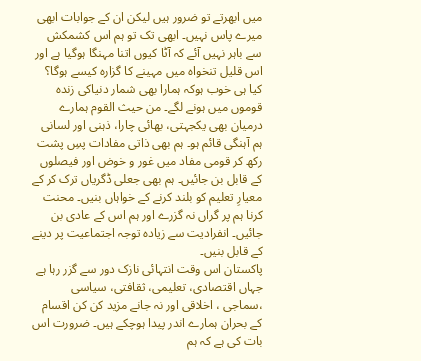میں ابھرتے تو ضرور ہیں لیکن ان کے جوابات ابھی میرے پاس نہیں۔ ابھی تک تو ہم اس کشمکش سے باہر نہیں آئے کہ آٹا کیوں اتنا مہنگا ہوگیا ہے اور اس قلیل تنخواہ میں مہینے کا گزارہ کیسے ہوگا؟
کیا ہی خوب ہوکہ ہمارا بھی شمار دنیاکی زندہ قوموں میں ہونے لگے۔ من حیث القوم ہمارے درمیان بھی یکجہتی، بھائی چارا، ذہنی اور لسانی ہم آہنگی قائم ہو۔ ہم بھی ذاتی مفادات پسِ پشت رکھ کر قومی مفاد میں غور و خوض اور فیصلوں کے قابل بن جائیں۔ ہم بھی جعلی ڈگریاں ترک کر کے معیارِ تعلیم کو بلند کرنے کے خواہاں بنیں۔ محنت کرنا ہم پر گراں نہ گزرے اور ہم اس کے عادی بن جائیں۔ انفرادیت سے زیادہ توجہ اجتماعیت پر دینے کے قابل بنیں۔
پاکستان اس وقت انتہائی نازک دور سے گزر رہا ہے جہاں اقتصادی، تعلیمی، ثقافتی، سیاسی ،سماجی ، اخلاقی اور نہ جانے مزید کن کن اقسام کے بحران ہمارے اندر پیدا ہوچکے ہیں۔ ضرورت اس بات کی ہے کہ ہم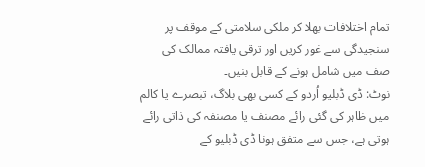تمام اختلافات بھلا کر ملکی سلامتی کے موقف پر سنجیدگی سے غور کریں اور ترقی یافتہ ممالک کی صف میں شامل ہونے کے قابل بنیں۔
نوٹ: ڈی ڈبلیو اُردو کے کسی بھی بلاگ، تبصرے یا کالم میں ظاہر کی گئی رائے مصنف یا مصنفہ کی ذاتی رائے ہوتی ہے، جس سے متفق ہونا ڈی ڈبلیو کے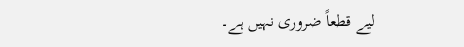لیے قطعاً ضروری نہیں ہے۔